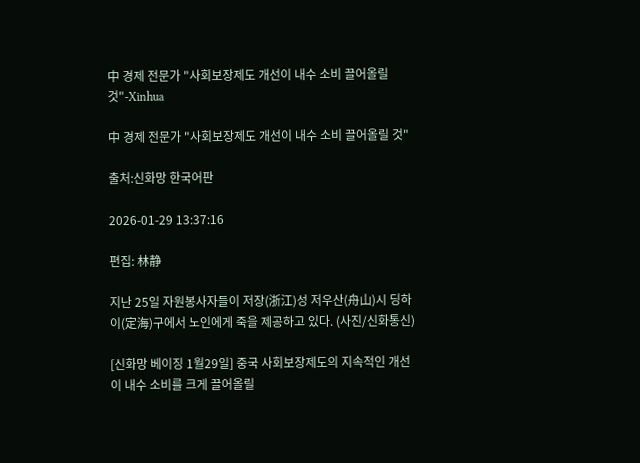中 경제 전문가 "사회보장제도 개선이 내수 소비 끌어올릴 것"-Xinhua

中 경제 전문가 "사회보장제도 개선이 내수 소비 끌어올릴 것"

출처:신화망 한국어판

2026-01-29 13:37:16

편집: 林静

지난 25일 자원봉사자들이 저장(浙江)성 저우산(舟山)시 딩하이(定海)구에서 노인에게 죽을 제공하고 있다. (사진/신화통신)

[신화망 베이징 1월29일] 중국 사회보장제도의 지속적인 개선이 내수 소비를 크게 끌어올릴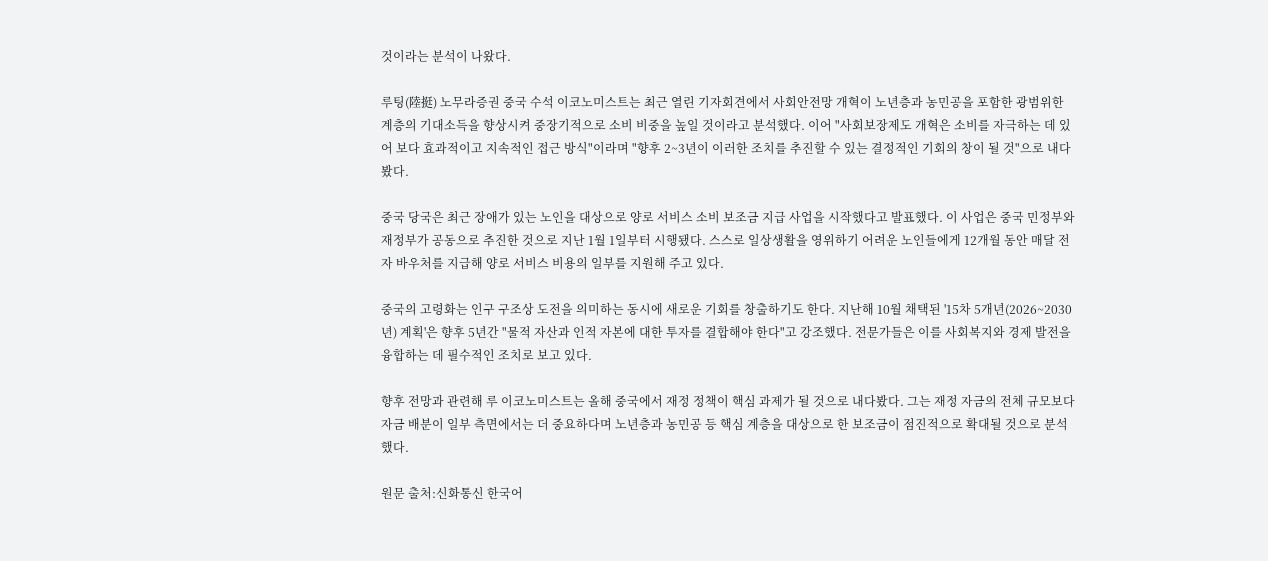것이라는 분석이 나왔다.

루팅(陸挺) 노무라증권 중국 수석 이코노미스트는 최근 열린 기자회견에서 사회안전망 개혁이 노년층과 농민공을 포함한 광범위한 계층의 기대소득을 향상시켜 중장기적으로 소비 비중을 높일 것이라고 분석했다. 이어 "사회보장제도 개혁은 소비를 자극하는 데 있어 보다 효과적이고 지속적인 접근 방식"이라며 "향후 2~3년이 이러한 조치를 추진할 수 있는 결정적인 기회의 창이 될 것"으로 내다봤다.

중국 당국은 최근 장애가 있는 노인을 대상으로 양로 서비스 소비 보조금 지급 사업을 시작했다고 발표했다. 이 사업은 중국 민정부와 재정부가 공동으로 추진한 것으로 지난 1월 1일부터 시행됐다. 스스로 일상생활을 영위하기 어려운 노인들에게 12개월 동안 매달 전자 바우처를 지급해 양로 서비스 비용의 일부를 지원해 주고 있다.

중국의 고령화는 인구 구조상 도전을 의미하는 동시에 새로운 기회를 창출하기도 한다. 지난해 10월 채택된 '15차 5개년(2026~2030년) 계획'은 향후 5년간 "물적 자산과 인적 자본에 대한 투자를 결합해야 한다"고 강조했다. 전문가들은 이를 사회복지와 경제 발전을 융합하는 데 필수적인 조치로 보고 있다.

향후 전망과 관련해 루 이코노미스트는 올해 중국에서 재정 정책이 핵심 과제가 될 것으로 내다봤다. 그는 재정 자금의 전체 규모보다 자금 배분이 일부 측면에서는 더 중요하다며 노년층과 농민공 등 핵심 계층을 대상으로 한 보조금이 점진적으로 확대될 것으로 분석했다.

원문 출처:신화통신 한국어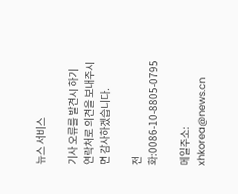뉴스 서비스

기사 오류를 발견시 하기 연락처로 의견을 보내주시면 감사하겠습니다.

전화:0086-10-8805-0795

메일주소: xhkorea@news.cn